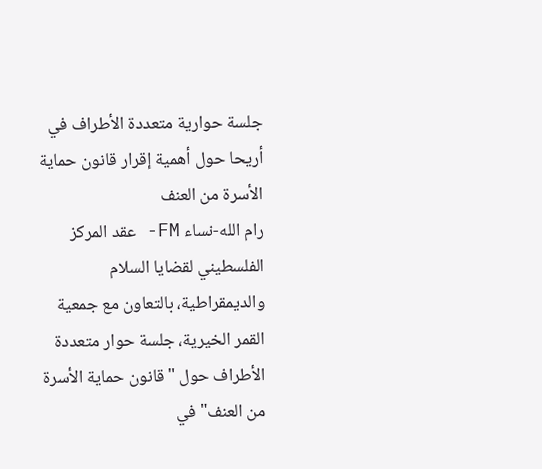جلسة حوارية متعددة الأطراف في أريحا حول أهمية إقرار قانون حماية الأسرة من العنف
رام الله-نساء FM- عقد المركز الفلسطيني لقضايا السلام والديمقراطية، بالتعاون مع جمعية القمر الخيرية، جلسة حوار متعددة الأطراف حول "قانون حماية الأسرة من العنف" في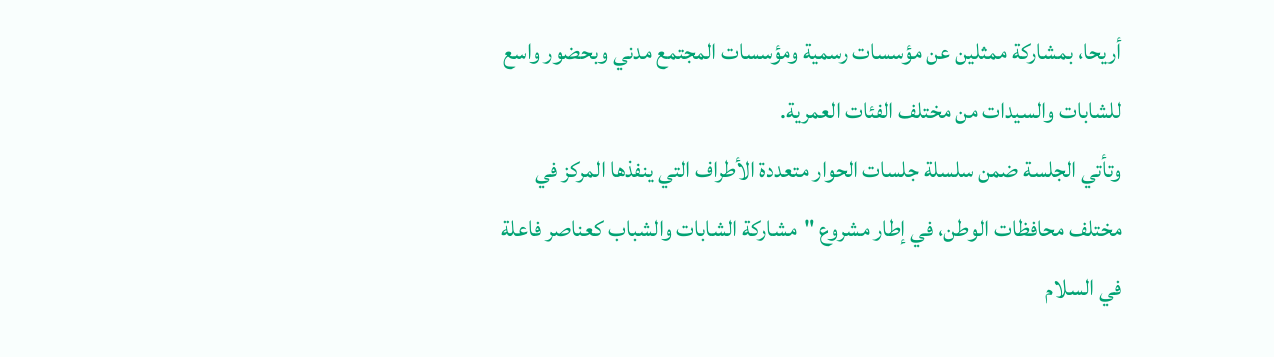أريحا، بمشاركة ممثلين عن مؤسسات رسمية ومؤسسات المجتمع مدني وبحضور واسع للشابات والسيدات من مختلف الفئات العمرية.
وتأتي الجلسة ضمن سلسلة جلسات الحوار متعددة الأطراف التي ينفذها المركز في مختلف محافظات الوطن، في إطار مشروع "مشاركة الشابات والشباب كعناصر فاعلة في السلام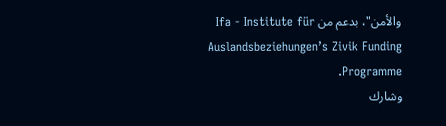والأمن"، بدعم من Ifa - Institute für Auslandsbeziehungen’s Zivik Funding Programme.
وشارك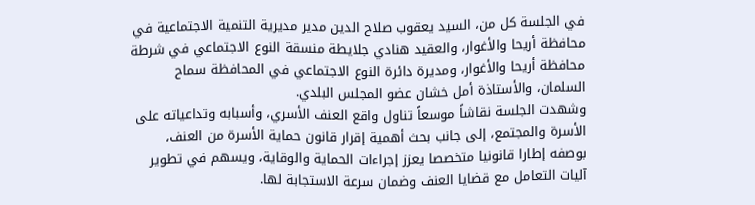في الجلسة كل من، السيد يعقوب صلاح الدين مدير مديرية التنمية الاجتماعية في محافظة أريحا والأغوار، والعقيد هنادي جلايطة منسقة النوع الاجتماعي في شرطة محافظة أريحا والأغوار، ومديرة دائرة النوع الاجتماعي في المحافظة سماح السلمان، والأستاذة أمل خشان عضو المجلس البلدي.
وشهدت الجلسة نقاشاً موسعاً تناول واقع العنف الأسري، وأسبابه وتداعياته على الأسرة والمجتمع، إلى جانب بحث أهمية إقرار قانون حماية الأسرة من العنف، بوصفه إطارا قانونيا متخصصا يعزز إجراءات الحماية والوقاية، ويسهم في تطوير آليات التعامل مع قضايا العنف وضمان سرعة الاستجابة لها.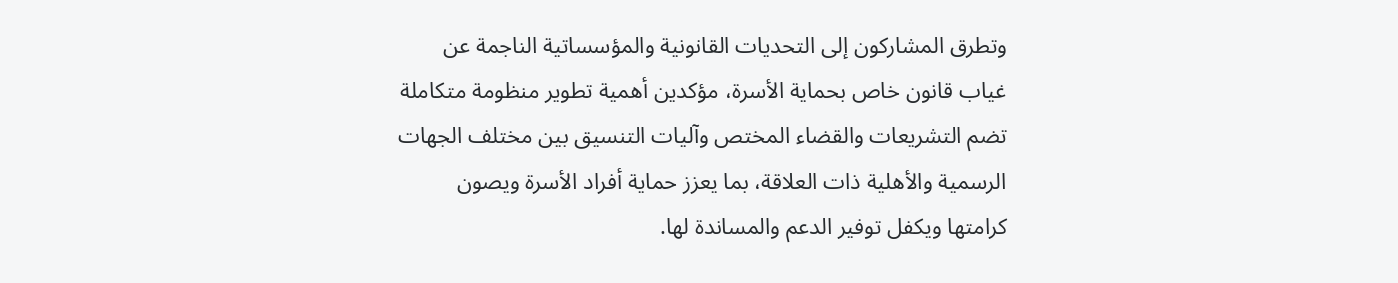وتطرق المشاركون إلى التحديات القانونية والمؤسساتية الناجمة عن غياب قانون خاص بحماية الأسرة، مؤكدين أهمية تطوير منظومة متكاملة تضم التشريعات والقضاء المختص وآليات التنسيق بين مختلف الجهات الرسمية والأهلية ذات العلاقة، بما يعزز حماية أفراد الأسرة ويصون كرامتها ويكفل توفير الدعم والمساندة لها.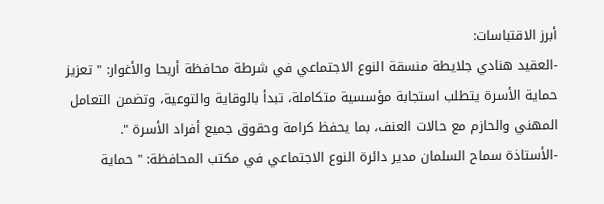أبرز الاقتباسات:
-العقيد هنادي جلايطة منسقة النوع الاجتماعي في شرطة محافظة أريحا والأغوار: " تعزيز حماية الأسرة يتطلب استجابة مؤسسية متكاملة، تبدأ بالوقاية والتوعية، وتضمن التعامل المهني والحازم مع حالات العنف، بما يحفظ كرامة وحقوق جميع أفراد الأسرة ".
-الأستاذة سماح السلمان مدير دائرة النوع الاجتماعي في مكتب المحافظة: " حماية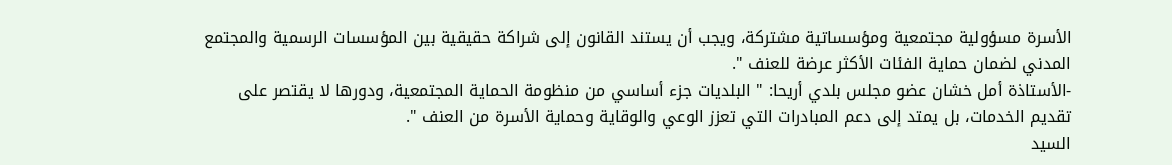الأسرة مسؤولية مجتمعية ومؤسساتية مشتركة، ويجب أن يستند القانون إلى شراكة حقيقية بين المؤسسات الرسمية والمجتمع المدني لضمان حماية الفئات الأكثر عرضة للعنف ".
-الأستاذة أمل خشان عضو مجلس بلدي أريحا: " البلديات جزء أساسي من منظومة الحماية المجتمعية، ودورها لا يقتصر على تقديم الخدمات، بل يمتد إلى دعم المبادرات التي تعزز الوعي والوقاية وحماية الأسرة من العنف ".
السيد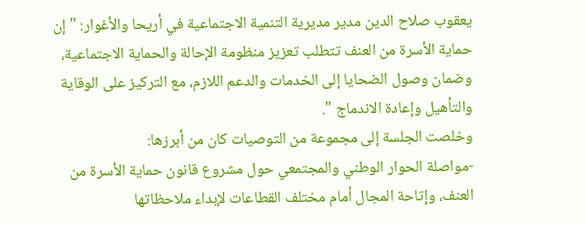يعقوب صلاح الدين مدير مديرية التنمية الاجتماعية في أريحا والأغوار: " إن حماية الأسرة من العنف تتطلب تعزيز منظومة الإحالة والحماية الاجتماعية، وضمان وصول الضحايا إلى الخدمات والدعم اللازم، مع التركيز على الوقاية والتأهيل وإعادة الاندماج ".
وخلصت الجلسة إلى مجموعة من التوصيات كان من أبرزها:
-مواصلة الحوار الوطني والمجتمعي حول مشروع قانون حماية الأسرة من العنف، وإتاحة المجال أمام مختلف القطاعات لإبداء ملاحظاتها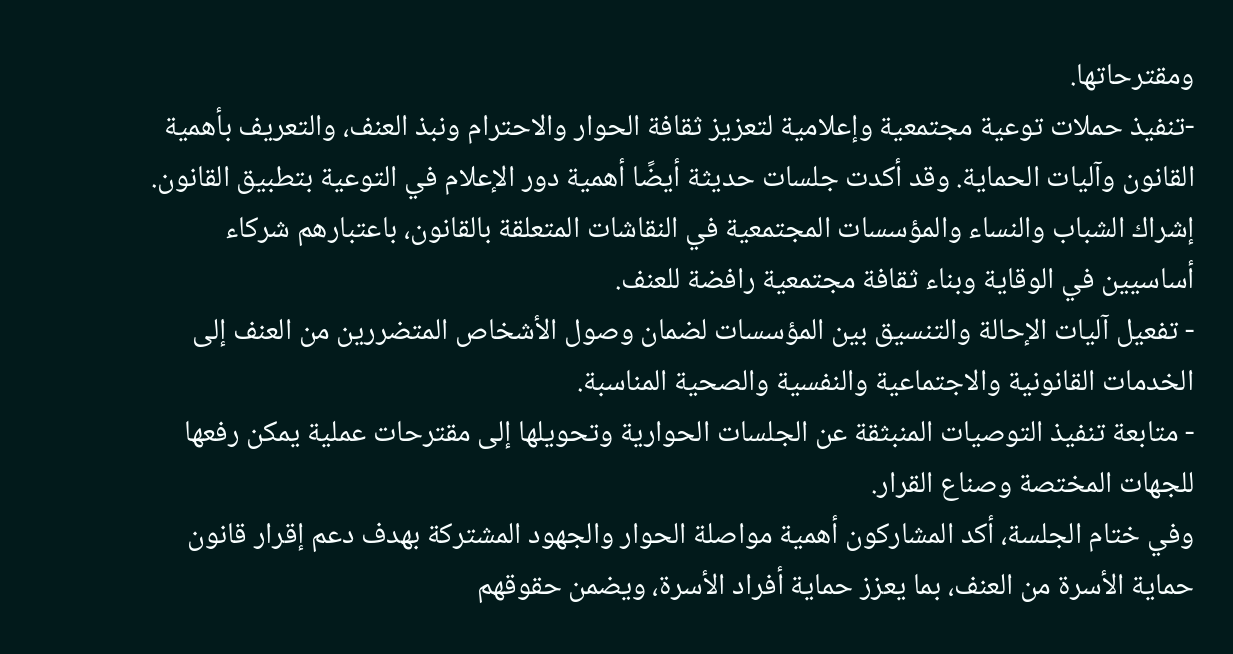ومقترحاتها.
-تنفيذ حملات توعية مجتمعية وإعلامية لتعزيز ثقافة الحوار والاحترام ونبذ العنف، والتعريف بأهمية القانون وآليات الحماية. وقد أكدت جلسات حديثة أيضًا أهمية دور الإعلام في التوعية بتطبيق القانون.
إشراك الشباب والنساء والمؤسسات المجتمعية في النقاشات المتعلقة بالقانون، باعتبارهم شركاء أساسيين في الوقاية وبناء ثقافة مجتمعية رافضة للعنف.
- تفعيل آليات الإحالة والتنسيق بين المؤسسات لضمان وصول الأشخاص المتضررين من العنف إلى الخدمات القانونية والاجتماعية والنفسية والصحية المناسبة.
- متابعة تنفيذ التوصيات المنبثقة عن الجلسات الحوارية وتحويلها إلى مقترحات عملية يمكن رفعها للجهات المختصة وصناع القرار.
وفي ختام الجلسة، أكد المشاركون أهمية مواصلة الحوار والجهود المشتركة بهدف دعم إقرار قانون حماية الأسرة من العنف، بما يعزز حماية أفراد الأسرة، ويضمن حقوقهم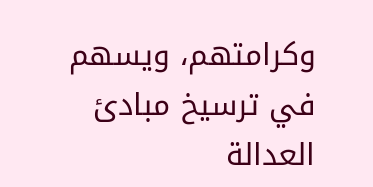وكرامتهم، ويسهم في ترسيخ مبادئ العدالة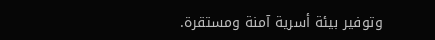وتوفير بيئة أسرية آمنة ومستقرة.